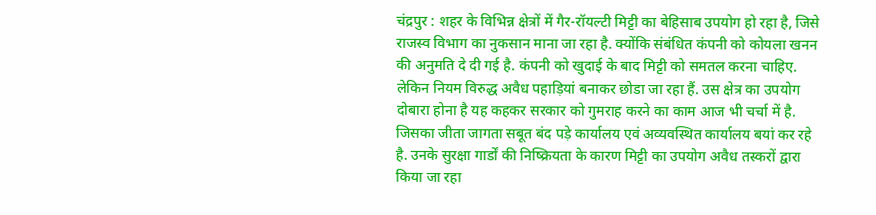चंद्रपुर : शहर के विभिन्न क्षेत्रों में गैर-रॉयल्टी मिट्टी का बेहिसाब उपयोग हो रहा है, जिसे राजस्व विभाग का नुकसान माना जा रहा है. क्योंकि संबंधित कंपनी को कोयला खनन की अनुमति दे दी गई है. कंपनी को खुदाई के बाद मिट्टी को समतल करना चाहिए. लेकिन नियम विरुद्ध अवैध पहाड़ियां बनाकर छोडा जा रहा हैं. उस क्षेत्र का उपयोग दोबारा होना है यह कहकर सरकार को गुमराह करने का काम आज भी चर्चा में है. जिसका जीता जागता सबूत बंद पड़े कार्यालय एवं अव्यवस्थित कार्यालय बयां कर रहे है. उनके सुरक्षा गार्डों की निष्क्रियता के कारण मिट्टी का उपयोग अवैध तस्करों द्वारा किया जा रहा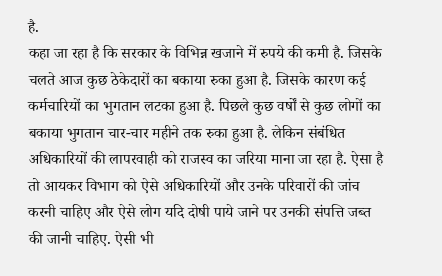है.
कहा जा रहा है कि सरकार के विभिन्न खजाने में रुपये की कमी है. जिसके चलते आज कुछ ठेकेदारों का बकाया रुका हुआ है. जिसके कारण कई कर्मचारियों का भुगतान लटका हुआ है. पिछले कुछ वर्षों से कुछ लोगों का बकाया भुगतान चार-चार महीने तक रुका हुआ है. लेकिन संबंधित अधिकारियों की लापरवाही को राजस्व का जरिया माना जा रहा है. ऐसा है तो आयकर विभाग को ऐसे अधिकारियों और उनके परिवारों की जांच करनी चाहिए और ऐसे लोग यदि दोषी पाये जाने पर उनकी संपत्ति जब्त की जानी चाहिए. ऐसी भी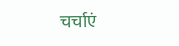चर्चाएं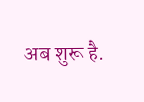अब शुरू है.